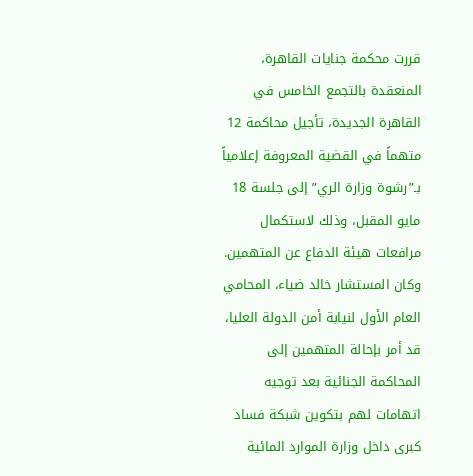قررت محكمة جنايات القاهرة، المنعقدة بالتجمع الخامس في القاهرة الجديدة، تأجيل محاكمة 12 متهماً في القضية المعروفة إعلامياً بـ”رشوة وزارة الري” إلى جلسة 18 مايو المقبل، وذلك لاستكمال مرافعات هيئة الدفاع عن المتهمين.
وكان المستشار خالد ضياء، المحامي العام الأول لنيابة أمن الدولة العليا، قد أمر بإحالة المتهمين إلى المحاكمة الجنائية بعد توجيه اتهامات لهم بتكوين شبكة فساد كبرى داخل وزارة الموارد المائية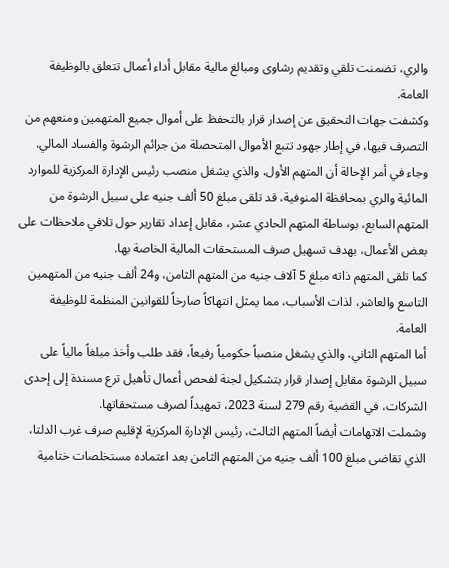والري، تضمنت تلقي وتقديم رشاوى ومبالغ مالية مقابل أداء أعمال تتعلق بالوظيفة العامة.
وكشفت جهات التحقيق عن إصدار قرار بالتحفظ على أموال جميع المتهمين ومنعهم من التصرف فيها، في إطار جهود تتبع الأموال المتحصلة من جرائم الرشوة والفساد المالي.
وجاء في أمر الإحالة أن المتهم الأول، والذي يشغل منصب رئيس الإدارة المركزية للموارد المائية والري بمحافظة المنوفية، قد تلقى مبلغ 50 ألف جنيه على سبيل الرشوة من المتهم السابع، بوساطة المتهم الحادي عشر، مقابل إعداد تقارير حول تلافي ملاحظات على بعض الأعمال، بهدف تسهيل صرف المستحقات المالية الخاصة بها.
كما تلقى المتهم ذاته مبلغ 5 آلاف جنيه من المتهم الثامن، و24 ألف جنيه من المتهمين التاسع والعاشر، لذات الأسباب، مما يمثل انتهاكاً صارخاً للقوانين المنظمة للوظيفة العامة.
أما المتهم الثاني، والذي يشغل منصباً حكومياً رفيعاً، فقد طلب وأخذ مبلغاً مالياً على سبيل الرشوة مقابل إصدار قرار بتشكيل لجنة لفحص أعمال تأهيل ترع مسندة إلى إحدى الشركات، في القضية رقم 279 لسنة 2023، تمهيداً لصرف مستحقاتها.
وشملت الاتهامات أيضاً المتهم الثالث، رئيس الإدارة المركزية لإقليم صرف غرب الدلتا، الذي تقاضى مبلغ 100 ألف جنيه من المتهم الثامن بعد اعتماده مستخلصات ختامية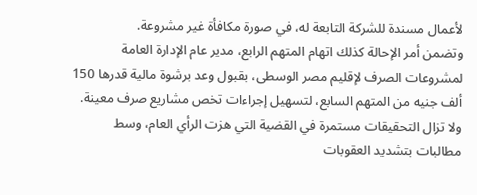لأعمال مسندة للشركة التابعة له، في صورة مكافأة غير مشروعة.
وتضمن أمر الإحالة كذلك اتهام المتهم الرابع، مدير عام الإدارة العامة لمشروعات الصرف لإقليم مصر الوسطى، بقبول وعد برشوة مالية قدرها 150 ألف جنيه من المتهم السابع، لتسهيل إجراءات تخص مشاريع صرف معينة.
ولا تزال التحقيقات مستمرة في القضية التي هزت الرأي العام، وسط مطالبات بتشديد العقوبات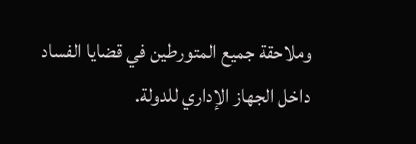وملاحقة جميع المتورطين في قضايا الفساد داخل الجهاز الإداري للدولة.